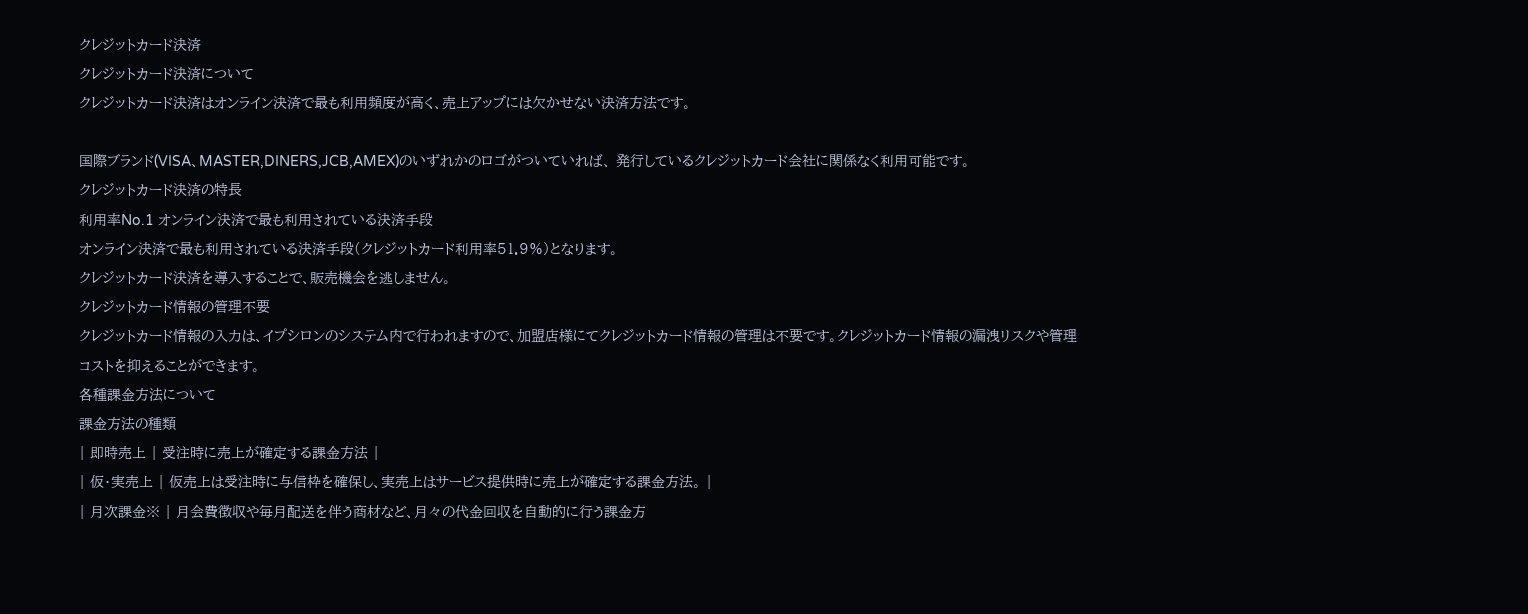クレジットカード決済
クレジットカード決済について
クレジットカード決済はオンライン決済で最も利用頻度が高く、売上アップには欠かせない決済方法です。

国際ブランド(VISA、MASTER,DINERS,JCB,AMEX)のいずれかのロゴがついていれば、 発行しているクレジットカード会社に関係なく利用可能です。
クレジットカード決済の特長
利用率No.1 オンライン決済で最も利用されている決済手段
オンライン決済で最も利用されている決済手段(クレジットカード利用率51.9%)となります。
クレジットカード決済を導入することで、販売機会を逃しません。
クレジットカード情報の管理不要
クレジットカード情報の入力は、イプシロンのシステム内で行われますので、加盟店様にてクレジットカード情報の管理は不要です。クレジットカード情報の漏洩リスクや管理コストを抑えることができます。
各種課金方法について
課金方法の種類
| 即時売上 | 受注時に売上が確定する課金方法 |
| 仮・実売上 | 仮売上は受注時に与信枠を確保し、実売上はサービス提供時に売上が確定する課金方法。 |
| 月次課金※ | 月会費徴収や毎月配送を伴う商材など、月々の代金回収を自動的に行う課金方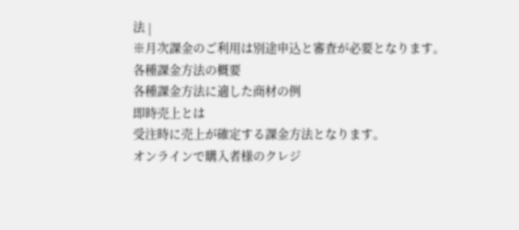法 |
※月次課金のご利用は別途申込と審査が必要となります。
各種課金方法の概要
各種課金方法に適した商材の例
即時売上とは
受注時に売上が確定する課金方法となります。
オンラインで購入者様のクレジ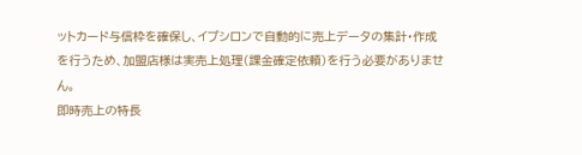ットカード与信枠を確保し、イプシロンで自動的に売上データの集計・作成を行うため、加盟店様は実売上処理(課金確定依頼)を行う必要がありません。
即時売上の特長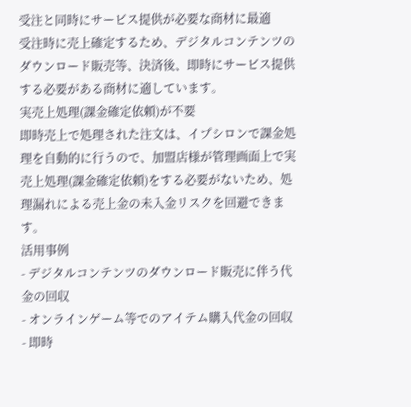受注と同時にサービス提供が必要な商材に最適
受注時に売上確定するため、デジタルコンテンツのダウンロード販売等、決済後、即時にサービス提供する必要がある商材に適しています。
実売上処理(課金確定依頼)が不要
即時売上で処理された注文は、イプシロンで課金処理を自動的に行うので、加盟店様が管理画面上で実売上処理(課金確定依頼)をする必要がないため、処理漏れによる売上金の未入金リスクを回避できます。
活用事例
- デジタルコンテンツのダウンロード販売に伴う代金の回収
- オンラインゲーム等でのアイテム購入代金の回収
- 即時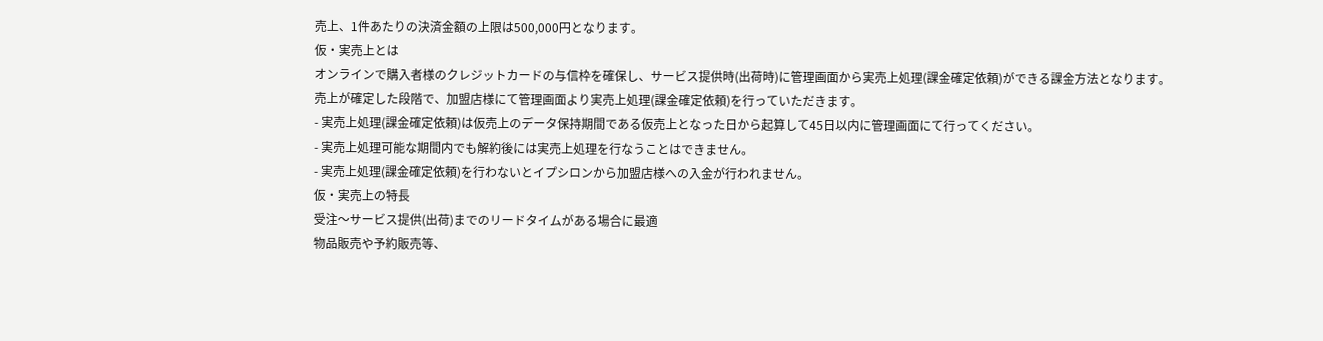売上、1件あたりの決済金額の上限は500,000円となります。
仮・実売上とは
オンラインで購入者様のクレジットカードの与信枠を確保し、サービス提供時(出荷時)に管理画面から実売上処理(課金確定依頼)ができる課金方法となります。
売上が確定した段階で、加盟店様にて管理画面より実売上処理(課金確定依頼)を行っていただきます。
- 実売上処理(課金確定依頼)は仮売上のデータ保持期間である仮売上となった日から起算して45日以内に管理画面にて行ってください。
- 実売上処理可能な期間内でも解約後には実売上処理を行なうことはできません。
- 実売上処理(課金確定依頼)を行わないとイプシロンから加盟店様への入金が行われません。
仮・実売上の特長
受注〜サービス提供(出荷)までのリードタイムがある場合に最適
物品販売や予約販売等、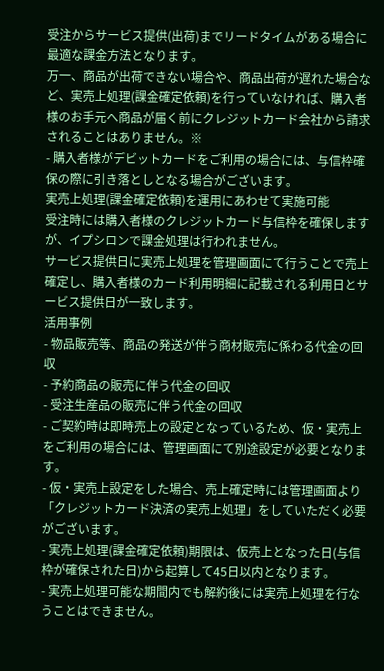受注からサービス提供(出荷)までリードタイムがある場合に最適な課金方法となります。
万一、商品が出荷できない場合や、商品出荷が遅れた場合など、実売上処理(課金確定依頼)を行っていなければ、購入者様のお手元へ商品が届く前にクレジットカード会社から請求されることはありません。※
- 購入者様がデビットカードをご利用の場合には、与信枠確保の際に引き落としとなる場合がございます。
実売上処理(課金確定依頼)を運用にあわせて実施可能
受注時には購入者様のクレジットカード与信枠を確保しますが、イプシロンで課金処理は行われません。
サービス提供日に実売上処理を管理画面にて行うことで売上確定し、購入者様のカード利用明細に記載される利用日とサービス提供日が一致します。
活用事例
- 物品販売等、商品の発送が伴う商材販売に係わる代金の回収
- 予約商品の販売に伴う代金の回収
- 受注生産品の販売に伴う代金の回収
- ご契約時は即時売上の設定となっているため、仮・実売上をご利用の場合には、管理画面にて別途設定が必要となります。
- 仮・実売上設定をした場合、売上確定時には管理画面より「クレジットカード決済の実売上処理」をしていただく必要がございます。
- 実売上処理(課金確定依頼)期限は、仮売上となった日(与信枠が確保された日)から起算して45日以内となります。
- 実売上処理可能な期間内でも解約後には実売上処理を行なうことはできません。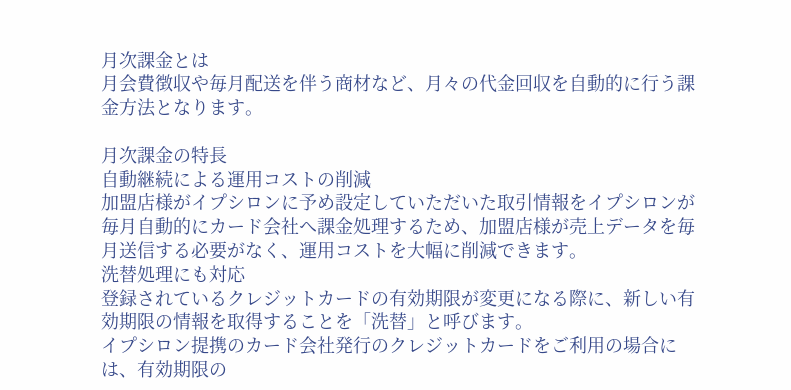月次課金とは
月会費徴収や毎月配送を伴う商材など、月々の代金回収を自動的に行う課金方法となります。

月次課金の特長
自動継続による運用コストの削減
加盟店様がイプシロンに予め設定していただいた取引情報をイプシロンが毎月自動的にカード会社へ課金処理するため、加盟店様が売上データを毎月送信する必要がなく、運用コストを大幅に削減できます。
洗替処理にも対応
登録されているクレジットカードの有効期限が変更になる際に、新しい有効期限の情報を取得することを「洗替」と呼びます。
イプシロン提携のカード会社発行のクレジットカードをご利用の場合には、有効期限の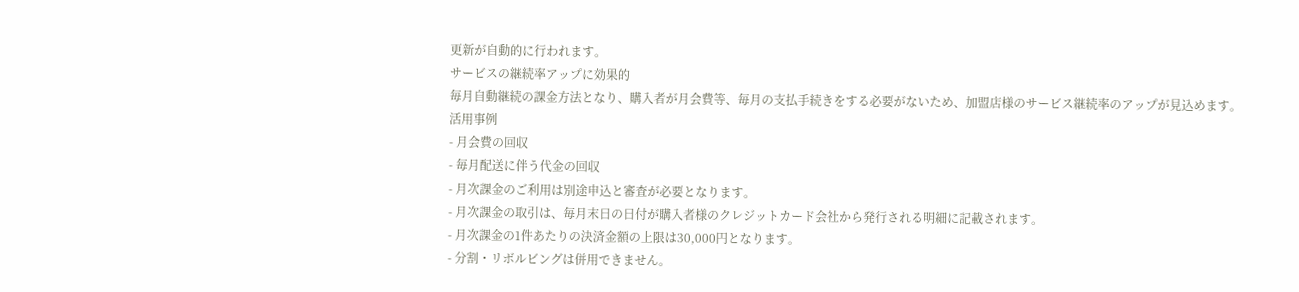更新が自動的に行われます。
サービスの継続率アップに効果的
毎月自動継続の課金方法となり、購入者が月会費等、毎月の支払手続きをする必要がないため、加盟店様のサービス継続率のアップが見込めます。
活用事例
- 月会費の回収
- 毎月配送に伴う代金の回収
- 月次課金のご利用は別途申込と審査が必要となります。
- 月次課金の取引は、毎月末日の日付が購入者様のクレジットカード会社から発行される明細に記載されます。
- 月次課金の1件あたりの決済金額の上限は30,000円となります。
- 分割・リボルビングは併用できません。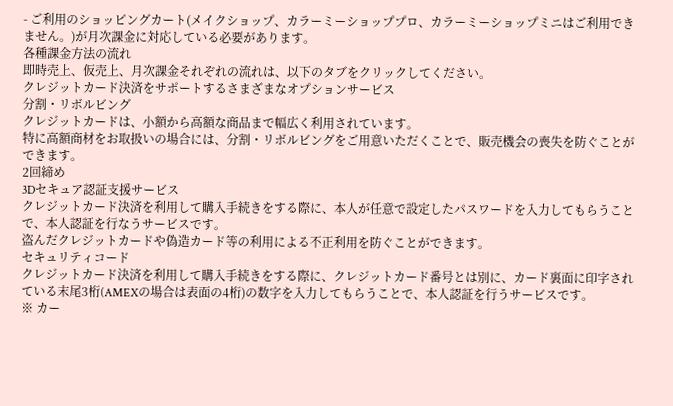- ご利用のショッピングカート(メイクショップ、カラーミーショッププロ、カラーミーショップミニはご利用できません。)が月次課金に対応している必要があります。
各種課金方法の流れ
即時売上、仮売上、月次課金それぞれの流れは、以下のタブをクリックしてください。
クレジットカード決済をサポートするさまざまなオプションサービス
分割・リボルビング
クレジットカードは、小額から高額な商品まで幅広く利用されています。
特に高額商材をお取扱いの場合には、分割・リボルビングをご用意いただくことで、販売機会の喪失を防ぐことができます。
2回締め
3Dセキュア認証支援サービス
クレジットカード決済を利用して購入手続きをする際に、本人が任意で設定したパスワードを入力してもらうことで、本人認証を行なうサービスです。
盗んだクレジットカードや偽造カード等の利用による不正利用を防ぐことができます。
セキュリティコード
クレジットカード決済を利用して購入手続きをする際に、クレジットカード番号とは別に、カード裏面に印字されている末尾3桁(AMEXの場合は表面の4桁)の数字を入力してもらうことで、本人認証を行うサービスです。
※ カー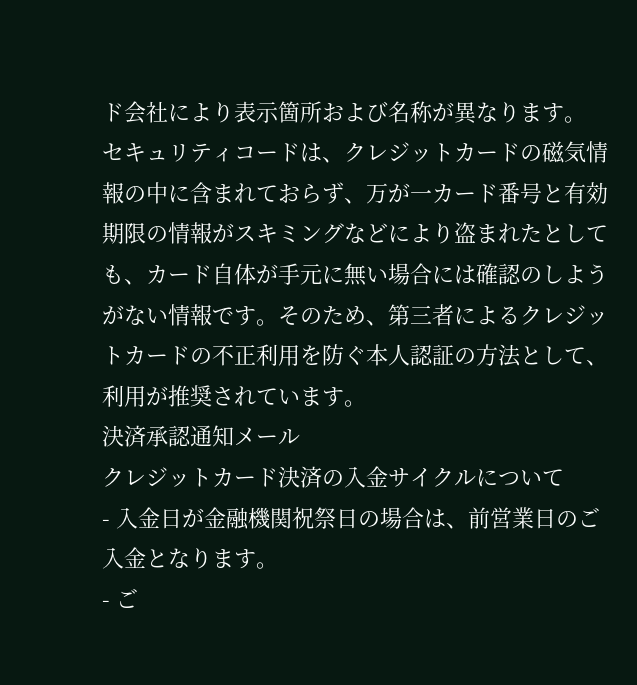ド会社により表示箇所および名称が異なります。
セキュリティコードは、クレジットカードの磁気情報の中に含まれておらず、万が一カード番号と有効期限の情報がスキミングなどにより盗まれたとしても、カード自体が手元に無い場合には確認のしようがない情報です。そのため、第三者によるクレジットカードの不正利用を防ぐ本人認証の方法として、利用が推奨されています。
決済承認通知メール
クレジットカード決済の入金サイクルについて
- 入金日が金融機関祝祭日の場合は、前営業日のご入金となります。
- ご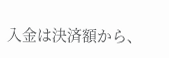入金は決済額から、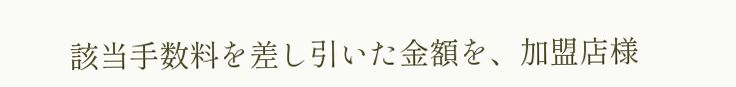該当手数料を差し引いた金額を、加盟店様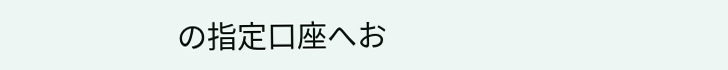の指定口座へお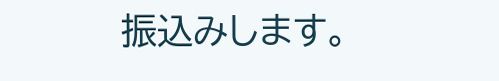振込みします。